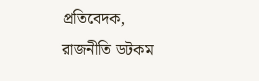প্রতিবেদক, রাজনীতি ডটকম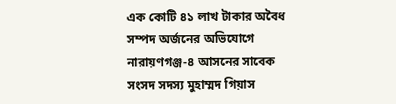এক কোটি ৪১ লাখ টাকার অবৈধ সম্পদ অর্জনের অভিযোগে নারায়ণগঞ্জ-৪ আসনের সাবেক সংসদ সদস্য মুহাম্মদ গিয়াস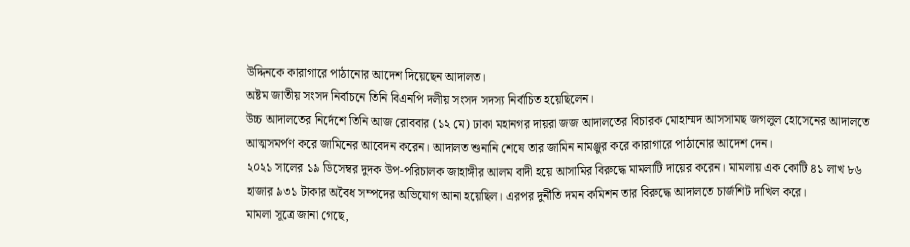উদ্দিনকে কারাগারে পাঠানোর আদেশ দিয়েছেন আদালত।
অষ্টম জাতীয় সংসদ নির্বাচনে তিনি বিএনপি দলীয় সংসদ সদস্য নির্বাচিত হয়েছিলেন।
উচ্চ আদালতের নির্দেশে তিনি আজ রোববার (১২ মে) ঢাকা মহানগর দায়রা জজ আদালতের বিচারক মোহাম্মদ আসসামছ জগলুল হোসেনের আদালতে আত্মসমর্পণ করে জামিনের আবেদন করেন। আদালত শুনানি শেষে তার জামিন নামঞ্জুর করে কারাগারে পাঠানোর আদেশ দেন।
২০২১ সালের ১৯ ডিসেম্বর দুদক উপ-পরিচালক জাহাঙ্গীর আলম বাদী হয়ে আসামির বিরুদ্ধে মামলাটি দায়ের করেন। মামলায় এক কোটি ৪১ লাখ ৮৬ হাজার ৯৩১ টাকার অবৈধ সম্পদের অভিযোগ আনা হয়েছিল। এরপর দুর্নীতি দমন কমিশন তার বিরুদ্ধে আদালতে চার্জশিট দাখিল করে।
মামলা সূত্রে জানা গেছে,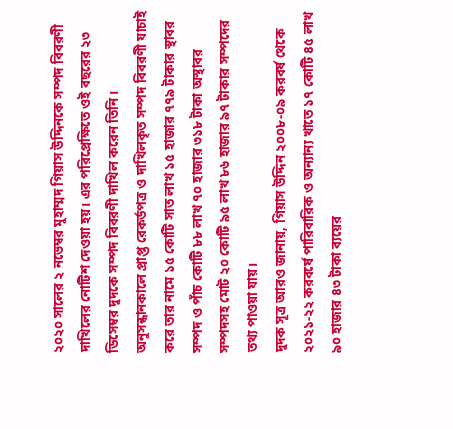২০২০ সালের ২ নভেম্বর মুহাম্মদ গিয়াস উদ্দিনকে সম্পদ বিবরণী দাখিলের নোটিশ দেওয়া হয়। এর পরিপ্রেক্ষিতে ওই বছরের ২৩ ডিসেম্বর দুদকে সম্পদ বিবরণী দাখিল করেন তিনি। অনুসন্ধানকালে প্রাপ্ত রেকর্ডপত্র ও দাখিলকৃত সম্পদ বিবরণী যাচাই করে তার নামে ১৫ কোটি সাত লাখ ১৫ হাজার ৭৭৯ টাকার স্থাবর সম্পদ ও পাঁচ কোটি ৮৮ লাখ ৭০ হাজার ৩১৮ টাকা অস্থাবর সম্পদসহ মোট ২০ কোটি ৯৫ লাখ ৮৬ হাজার ৯৭ টাকার সম্পদের তথ্য পাওয়া যায়।
দুদক সূত্র আরও জানায়, গিয়াস উদ্দিন ২০০৮-০৯ করবর্ষ থেকে ২০২১-২২ করবর্ষে পারিবারিক ও অন্যান্য খাতে ১৭ কোটি ৪৫ লাখ ৯০ হাজার ৪৩ টাকা ব্যয়ের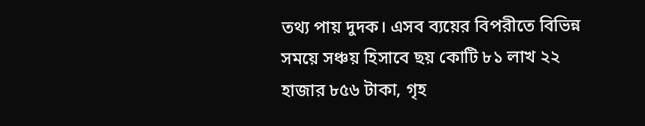তথ্য পায় দুদক। এসব ব্যয়ের বিপরীতে বিভিন্ন সময়ে সঞ্চয় হিসাবে ছয় কোটি ৮১ লাখ ২২ হাজার ৮৫৬ টাকা, গৃহ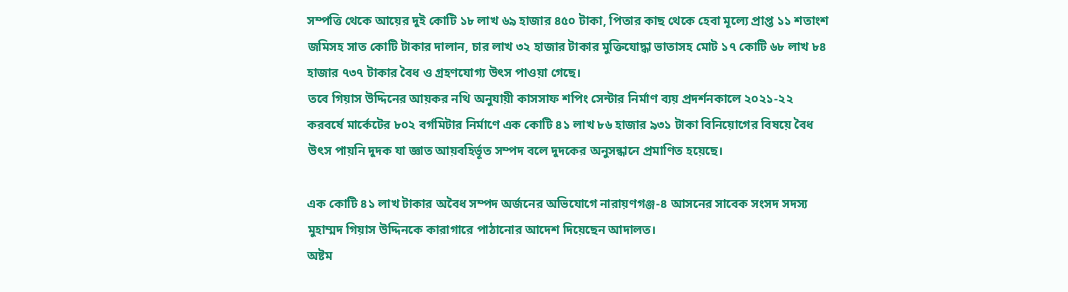সম্পত্তি থেকে আয়ের দুই কোটি ১৮ লাখ ৬৯ হাজার ৪৫০ টাকা, পিতার কাছ থেকে হেবা মূল্যে প্রাপ্ত ১১ শতাংশ জমিসহ সাত কোটি টাকার দালান, চার লাখ ৩২ হাজার টাকার মুক্তিযোদ্ধা ভাতাসহ মোট ১৭ কোটি ৬৮ লাখ ৮৪ হাজার ৭৩৭ টাকার বৈধ ও গ্রহণযোগ্য উৎস পাওয়া গেছে।
তবে গিয়াস উদ্দিনের আয়কর নথি অনুযায়ী কাসসাফ শপিং সেন্টার নির্মাণ ব্যয় প্রদর্শনকালে ২০২১-২২ করবর্ষে মার্কেটের ৮০২ বর্গমিটার নির্মাণে এক কোটি ৪১ লাখ ৮৬ হাজার ৯৩১ টাকা বিনিয়োগের বিষয়ে বৈধ উৎস পায়নি দুদক যা জ্ঞাত আয়বহির্ভূত সম্পদ বলে দুদকের অনুসন্ধানে প্রমাণিত হয়েছে।

এক কোটি ৪১ লাখ টাকার অবৈধ সম্পদ অর্জনের অভিযোগে নারায়ণগঞ্জ-৪ আসনের সাবেক সংসদ সদস্য মুহাম্মদ গিয়াস উদ্দিনকে কারাগারে পাঠানোর আদেশ দিয়েছেন আদালত।
অষ্টম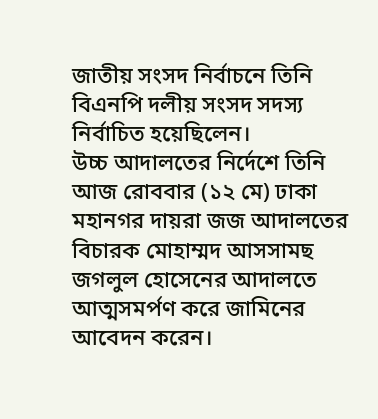জাতীয় সংসদ নির্বাচনে তিনি বিএনপি দলীয় সংসদ সদস্য নির্বাচিত হয়েছিলেন।
উচ্চ আদালতের নির্দেশে তিনি আজ রোববার (১২ মে) ঢাকা মহানগর দায়রা জজ আদালতের বিচারক মোহাম্মদ আসসামছ জগলুল হোসেনের আদালতে আত্মসমর্পণ করে জামিনের আবেদন করেন।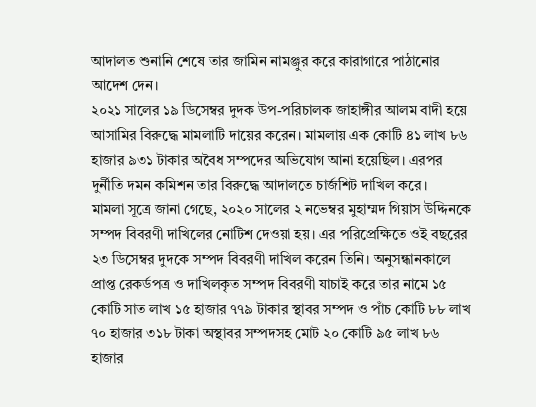আদালত শুনানি শেষে তার জামিন নামঞ্জুর করে কারাগারে পাঠানোর আদেশ দেন।
২০২১ সালের ১৯ ডিসেম্বর দুদক উপ-পরিচালক জাহাঙ্গীর আলম বাদী হয়ে আসামির বিরুদ্ধে মামলাটি দায়ের করেন। মামলায় এক কোটি ৪১ লাখ ৮৬ হাজার ৯৩১ টাকার অবৈধ সম্পদের অভিযোগ আনা হয়েছিল। এরপর দুর্নীতি দমন কমিশন তার বিরুদ্ধে আদালতে চার্জশিট দাখিল করে।
মামলা সূত্রে জানা গেছে, ২০২০ সালের ২ নভেম্বর মুহাম্মদ গিয়াস উদ্দিনকে সম্পদ বিবরণী দাখিলের নোটিশ দেওয়া হয়। এর পরিপ্রেক্ষিতে ওই বছরের ২৩ ডিসেম্বর দুদকে সম্পদ বিবরণী দাখিল করেন তিনি। অনুসন্ধানকালে প্রাপ্ত রেকর্ডপত্র ও দাখিলকৃত সম্পদ বিবরণী যাচাই করে তার নামে ১৫ কোটি সাত লাখ ১৫ হাজার ৭৭৯ টাকার স্থাবর সম্পদ ও পাঁচ কোটি ৮৮ লাখ ৭০ হাজার ৩১৮ টাকা অস্থাবর সম্পদসহ মোট ২০ কোটি ৯৫ লাখ ৮৬ হাজার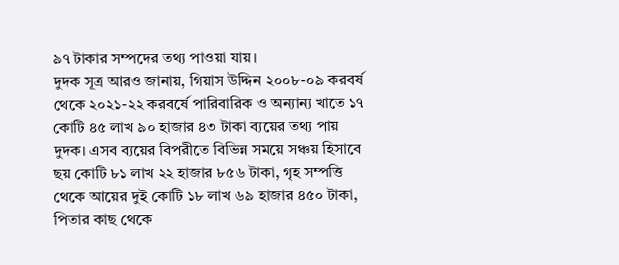৯৭ টাকার সম্পদের তথ্য পাওয়া যায়।
দুদক সূত্র আরও জানায়, গিয়াস উদ্দিন ২০০৮-০৯ করবর্ষ থেকে ২০২১-২২ করবর্ষে পারিবারিক ও অন্যান্য খাতে ১৭ কোটি ৪৫ লাখ ৯০ হাজার ৪৩ টাকা ব্যয়ের তথ্য পায় দুদক। এসব ব্যয়ের বিপরীতে বিভিন্ন সময়ে সঞ্চয় হিসাবে ছয় কোটি ৮১ লাখ ২২ হাজার ৮৫৬ টাকা, গৃহ সম্পত্তি থেকে আয়ের দুই কোটি ১৮ লাখ ৬৯ হাজার ৪৫০ টাকা, পিতার কাছ থেকে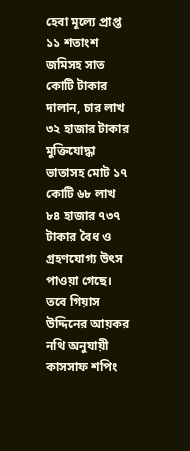হেবা মূল্যে প্রাপ্ত ১১ শতাংশ জমিসহ সাত কোটি টাকার দালান, চার লাখ ৩২ হাজার টাকার মুক্তিযোদ্ধা ভাতাসহ মোট ১৭ কোটি ৬৮ লাখ ৮৪ হাজার ৭৩৭ টাকার বৈধ ও গ্রহণযোগ্য উৎস পাওয়া গেছে।
তবে গিয়াস উদ্দিনের আয়কর নথি অনুযায়ী কাসসাফ শপিং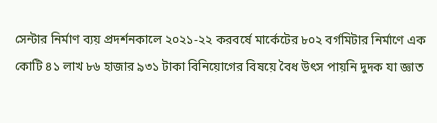সেন্টার নির্মাণ ব্যয় প্রদর্শনকালে ২০২১-২২ করবর্ষে মার্কেটের ৮০২ বর্গমিটার নির্মাণে এক কোটি ৪১ লাখ ৮৬ হাজার ৯৩১ টাকা বিনিয়োগের বিষয়ে বৈধ উৎস পায়নি দুদক যা জ্ঞাত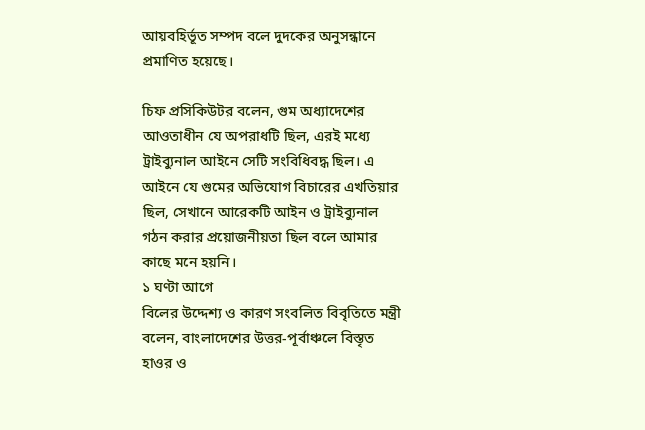আয়বহির্ভূত সম্পদ বলে দুদকের অনুসন্ধানে প্রমাণিত হয়েছে।

চিফ প্রসিকিউটর বলেন, গুম অধ্যাদেশের আওতাধীন যে অপরাধটি ছিল, এরই মধ্যে ট্রাইব্যুনাল আইনে সেটি সংবিধিবদ্ধ ছিল। এ আইনে যে গুমের অভিযোগ বিচারের এখতিয়ার ছিল, সেখানে আরেকটি আইন ও ট্রাইব্যুনাল গঠন করার প্রয়োজনীয়তা ছিল বলে আমার কাছে মনে হয়নি।
১ ঘণ্টা আগে
বিলের উদ্দেশ্য ও কারণ সংবলিত বিবৃতিতে মন্ত্রী বলেন, বাংলাদেশের উত্তর-পূর্বাঞ্চলে বিস্তৃত হাওর ও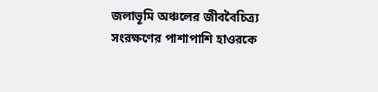জলাভূমি অঞ্চলের জীববৈচিত্র্য সংরক্ষণের পাশাপাশি হাওরকে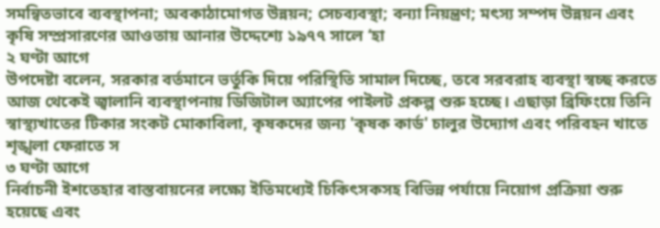সমন্বিতভাবে ব্যবস্থাপনা; অবকাঠামোগত উন্নয়ন; সেচব্যবস্থা; বন্যা নিয়ন্ত্রণ; মৎস্য সম্পদ উন্নয়ন এবং কৃষি সম্প্রসারণের আওতায় আনার উদ্দেশ্যে ১৯৭৭ সালে ‘হা
২ ঘণ্টা আগে
উপদেষ্টা বলেন, সরকার বর্তমানে ভর্তুকি দিয়ে পরিস্থিতি সামাল দিচ্ছে, তবে সরবরাহ ব্যবস্থা স্বচ্ছ করতে আজ থেকেই জ্বালানি ব্যবস্থাপনায় ডিজিটাল অ্যাপের পাইলট প্রকল্প শুরু হচ্ছে। এছাড়া ব্রিফিংয়ে তিনি স্বাস্থ্যখাতের টিকার সংকট মোকাবিলা, কৃষকদের জন্য 'কৃষক কার্ড' চালুর উদ্যোগ এবং পরিবহন খাতে শৃঙ্খলা ফেরাতে স
৩ ঘণ্টা আগে
নির্বাচনী ইশতেহার বাস্তবায়নের লক্ষ্যে ইতিমধ্যেই চিকিৎসকসহ বিভিন্ন পর্যায়ে নিয়োগ প্রক্রিয়া শুরু হয়েছে এবং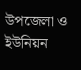উপজেলা ও ইউনিয়ন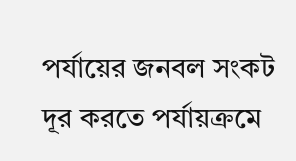পর্যায়ের জনবল সংকট দূর করতে পর্যায়ক্রমে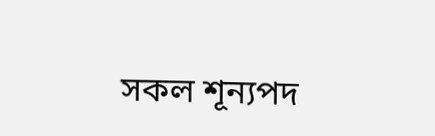সকল শূন্যপদ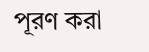পূরণ করা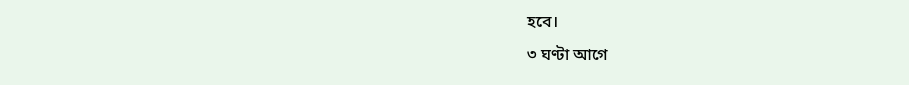হবে।
৩ ঘণ্টা আগে